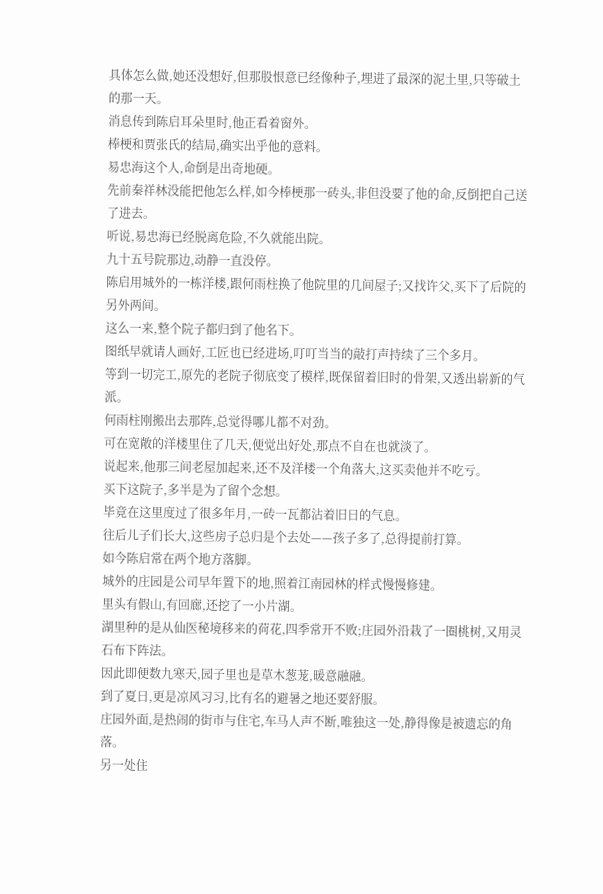具体怎么做,她还没想好,但那股恨意已经像种子,埋进了最深的泥土里,只等破土的那一天。
消息传到陈启耳朵里时,他正看着窗外。
棒梗和贾张氏的结局,确实出乎他的意料。
易忠海这个人,命倒是出奇地硬。
先前秦祥林没能把他怎么样,如今棒梗那一砖头,非但没要了他的命,反倒把自己送了进去。
听说,易忠海已经脱离危险,不久就能出院。
九十五号院那边,动静一直没停。
陈启用城外的一栋洋楼,跟何雨柱换了他院里的几间屋子;又找许父,买下了后院的另外两间。
这么一来,整个院子都归到了他名下。
图纸早就请人画好,工匠也已经进场,叮叮当当的敲打声持续了三个多月。
等到一切完工,原先的老院子彻底变了模样,既保留着旧时的骨架,又透出崭新的气派。
何雨柱刚搬出去那阵,总觉得哪儿都不对劲。
可在宽敞的洋楼里住了几天,便觉出好处,那点不自在也就淡了。
说起来,他那三间老屋加起来,还不及洋楼一个角落大,这买卖他并不吃亏。
买下这院子,多半是为了留个念想。
毕竟在这里度过了很多年月,一砖一瓦都沾着旧日的气息。
往后儿子们长大,这些房子总归是个去处——孩子多了,总得提前打算。
如今陈启常在两个地方落脚。
城外的庄园是公司早年置下的地,照着江南园林的样式慢慢修建。
里头有假山,有回廊,还挖了一小片湖。
湖里种的是从仙医秘境移来的荷花,四季常开不败;庄园外沿栽了一圈桃树,又用灵石布下阵法。
因此即便数九寒天,园子里也是草木葱茏,暖意融融。
到了夏日,更是凉风习习,比有名的避暑之地还要舒服。
庄园外面,是热闹的街市与住宅,车马人声不断,唯独这一处,静得像是被遗忘的角落。
另一处住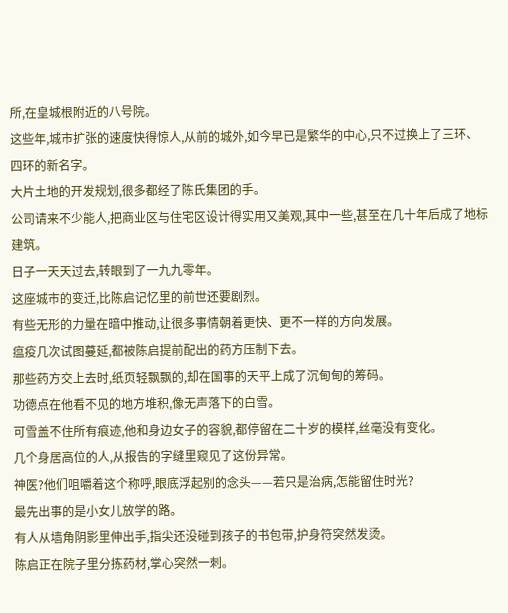所,在皇城根附近的八号院。
这些年,城市扩张的速度快得惊人,从前的城外,如今早已是繁华的中心,只不过换上了三环、四环的新名字。
大片土地的开发规划,很多都经了陈氏集团的手。
公司请来不少能人,把商业区与住宅区设计得实用又美观,其中一些,甚至在几十年后成了地标建筑。
日子一天天过去,转眼到了一九九零年。
这座城市的变迁,比陈启记忆里的前世还要剧烈。
有些无形的力量在暗中推动,让很多事情朝着更快、更不一样的方向发展。
瘟疫几次试图蔓延,都被陈启提前配出的药方压制下去。
那些药方交上去时,纸页轻飘飘的,却在国事的天平上成了沉甸甸的筹码。
功德点在他看不见的地方堆积,像无声落下的白雪。
可雪盖不住所有痕迹,他和身边女子的容貌,都停留在二十岁的模样,丝毫没有变化。
几个身居高位的人,从报告的字缝里窥见了这份异常。
神医?他们咀嚼着这个称呼,眼底浮起别的念头——若只是治病,怎能留住时光?
最先出事的是小女儿放学的路。
有人从墙角阴影里伸出手,指尖还没碰到孩子的书包带,护身符突然发烫。
陈启正在院子里分拣药材,掌心突然一刺。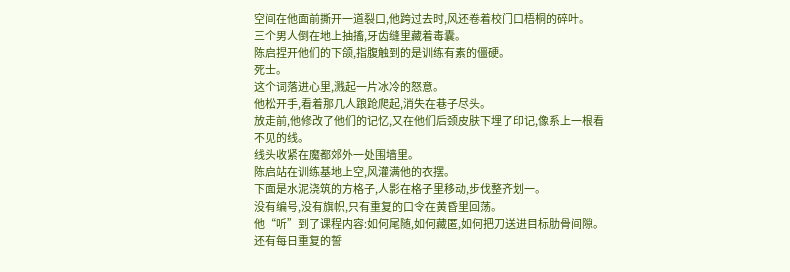空间在他面前撕开一道裂口,他跨过去时,风还卷着校门口梧桐的碎叶。
三个男人倒在地上抽搐,牙齿缝里藏着毒囊。
陈启捏开他们的下颌,指腹触到的是训练有素的僵硬。
死士。
这个词落进心里,溅起一片冰冷的怒意。
他松开手,看着那几人踉跄爬起,消失在巷子尽头。
放走前,他修改了他们的记忆,又在他们后颈皮肤下埋了印记,像系上一根看不见的线。
线头收紧在魔都郊外一处围墙里。
陈启站在训练基地上空,风灌满他的衣摆。
下面是水泥浇筑的方格子,人影在格子里移动,步伐整齐划一。
没有编号,没有旗帜,只有重复的口令在黄昏里回荡。
他“听”到了课程内容:如何尾随,如何藏匿,如何把刀送进目标肋骨间隙。
还有每日重复的誓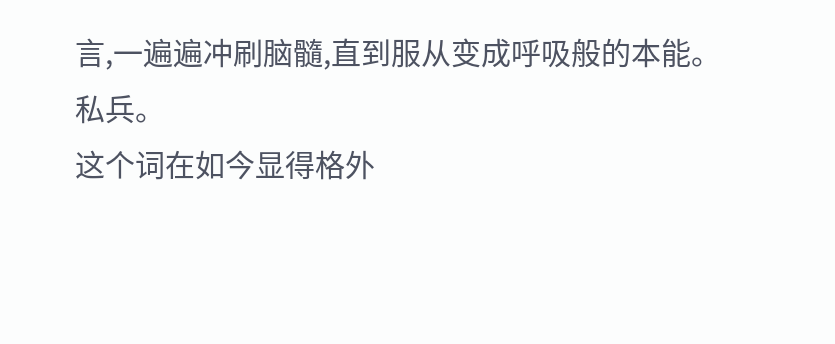言,一遍遍冲刷脑髓,直到服从变成呼吸般的本能。
私兵。
这个词在如今显得格外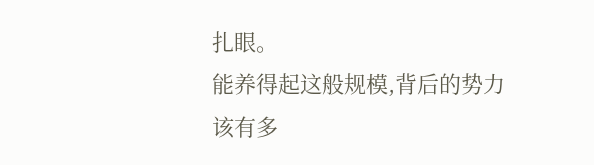扎眼。
能养得起这般规模,背后的势力该有多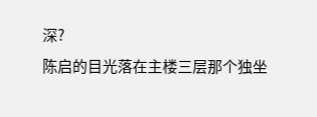深?
陈启的目光落在主楼三层那个独坐